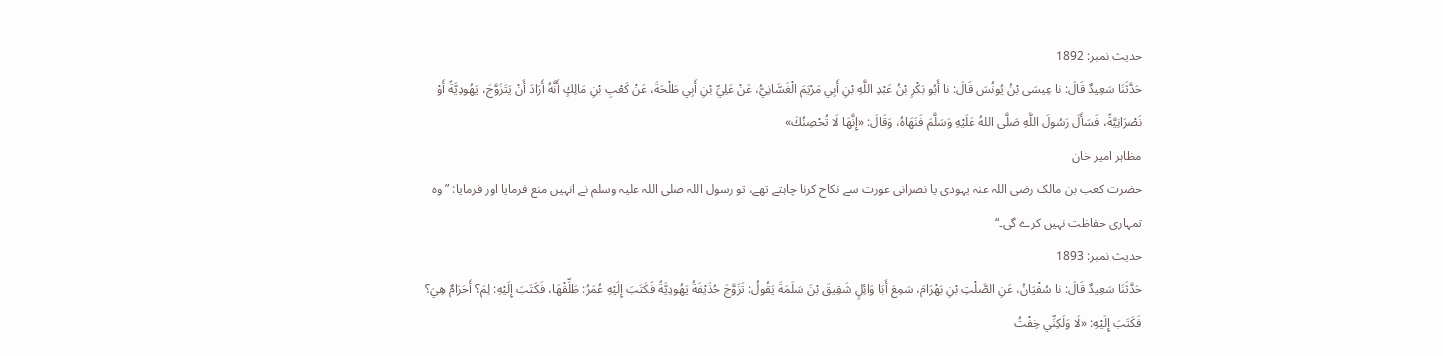حدیث نمبر: 1892
حَدَّثَنَا سَعِيدٌ قَالَ: نا عِيسَى بْنُ يُونُسَ قَالَ: نا أَبُو بَكْرِ بْنُ عَبْدِ اللَّهِ بْنِ أَبِي مَرْيَمَ الْغَسَّانِيُّ، عَنْ عَلِيِّ بْنِ أَبِي طَلْحَةَ، عَنْ كَعْبِ بْنِ مَالِكٍ أَنَّهُ أَرَادَ أَنْ يَتَزَوَّجَ، يَهُودِيَّةً أَوْ نَصْرَانِيَّةً، فَسَأَلَ رَسُولَ اللَّهِ صَلَّى اللهُ عَلَيْهِ وَسَلَّمَ فَنَهَاهُ، وَقَالَ: «إِنَّهَا لَا تُحْصِنُكَ»
مظاہر امیر خان
حضرت کعب بن مالک رضی اللہ عنہ یہودی یا نصرانی عورت سے نکاح کرنا چاہتے تھے، تو رسول اللہ صلی اللہ علیہ وسلم نے انہیں منع فرمایا اور فرمایا: ”وہ تمہاری حفاظت نہیں کرے گی۔“
حدیث نمبر: 1893
حَدَّثَنَا سَعِيدٌ قَالَ: نا سُفْيَانُ، عَنِ الصَّلْتِ بْنِ بَهْرَامَ، سَمِعَ أَبَا وَائِلٍ شَقِيقَ بْنَ سَلَمَةَ يَقُولُ: تَزَوَّجَ حُذَيْفَةُ يَهُودِيَّةً فَكَتَبَ إِلَيْهِ عُمَرُ: طَلِّقْهَا، فَكَتَبَ إِلَيْهِ: لِمَ؟ أَحَرَامٌ هِيَ؟ فَكَتَبَ إِلَيْهِ: «لَا وَلَكِنِّي خِفْتُ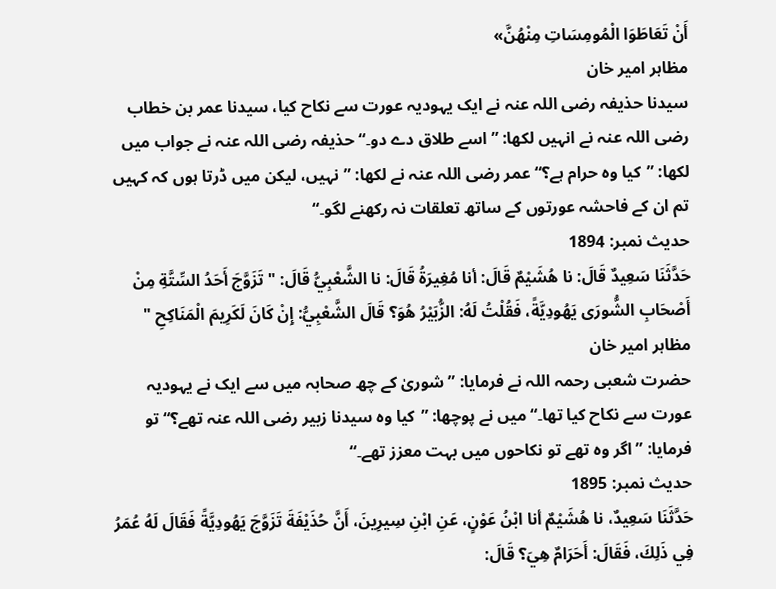أَنْ تَعَاطَوَا الْمُومِسَاتِ مِنْهُنَّ»
مظاہر امیر خان
سیدنا حذیفہ رضی اللہ عنہ نے ایک یہودیہ عورت سے نکاح کیا، سیدنا عمر بن خطاب رضی اللہ عنہ نے انہیں لکھا: ”اسے طلاق دے دو۔“ حذیفہ رضی اللہ عنہ نے جواب میں لکھا: ”کیا وہ حرام ہے؟“ عمر رضی اللہ عنہ نے لکھا: ”نہیں، لیکن میں ڈرتا ہوں کہ کہیں تم ان کے فاحشہ عورتوں کے ساتھ تعلقات نہ رکھنے لگو۔“
حدیث نمبر: 1894
حَدَّثَنَا سَعِيدٌ قَالَ: نا هُشَيْمٌ قَالَ: أنا مُغِيرَةُ قَالَ: نا الشَّعْبِيُّ قَالَ: " تَزَوَّجَ أَحَدُ السِّتَّةِ مِنْ أَصْحَابِ الشُّورَى يَهُودِيَّةً، فَقُلْتُ لَهُ: الزُّبَيْرُ هُوَ؟ قَالَ الشَّعْبِيُّ: إِنْ كَانَ لَكَرِيمَ الْمَنَاكِحِ "
مظاہر امیر خان
حضرت شعبی رحمہ اللہ نے فرمایا: ”شوریٰ کے چھ صحابہ میں سے ایک نے یہودیہ عورت سے نکاح کیا تھا۔“ میں نے پوچھا: ”کیا وہ سیدنا زبیر رضی اللہ عنہ تھے؟“ تو فرمایا: ”اگر وہ تھے تو نکاحوں میں بہت معزز تھے۔“
حدیث نمبر: 1895
حَدَّثَنَا سَعِيدٌ، نا هُشَيْمٌ أنا ابْنُ عَوْنٍ، عَنِ ابْنِ سِيرِينَ، أَنَّ حُذَيْفَةَ تَزَوَّجَ يَهُودِيَّةً فَقَالَ لَهُ عُمَرُ فِي ذَلِكَ، فَقَالَ: أَحَرَامٌ هِيَ؟ قَالَ: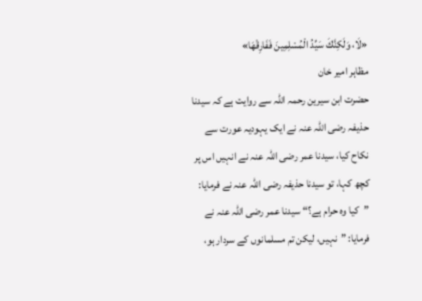«لَا، وَلَكِنَّكَ سَيِّدُ الْمُسْلِمِينَ فَفَارِقْهَا»
مظاہر امیر خان
حضرت ابن سیرین رحمہ اللہ سے روایت ہے کہ سیدنا حذیفہ رضی اللہ عنہ نے ایک یہودیہ عورت سے نکاح کیا، سیدنا عمر رضی اللہ عنہ نے انہیں اس پر کچھ کہا، تو سیدنا حذیفہ رضی اللہ عنہ نے فرمایا: ”کیا وہ حرام ہے؟“ سیدنا عمر رضی اللہ عنہ نے فرمایا: ”نہیں، لیکن تم مسلمانوں کے سردار ہو،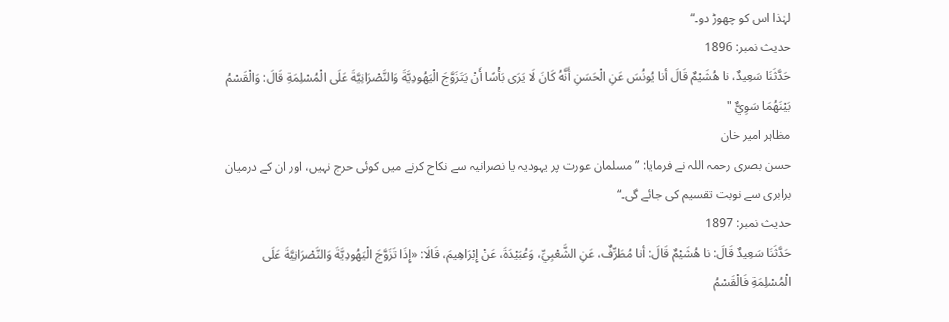لہٰذا اس کو چھوڑ دو۔“
حدیث نمبر: 1896
حَدَّثَنَا سَعِيدٌ، نا هُشَيْمٌ قَالَ أنا يُونُسَ عَنِ الْحَسَنِ أَنَّهُ كَانَ لَا يَرَى بَأْسًا أَنْ يَتَزَوَّجَ الْيَهُودِيَّةَ وَالنَّصْرَانِيَّةَ عَلَى الْمُسْلِمَةِ قَالَ: وَالْقَسْمُ بَيْنَهُمَا سَوِيٌّ "
مظاہر امیر خان
حسن بصری رحمہ اللہ نے فرمایا: ”مسلمان عورت پر یہودیہ یا نصرانیہ سے نکاح کرنے میں کوئی حرج نہیں، اور ان کے درمیان برابری سے نوبت تقسیم کی جائے گی۔“
حدیث نمبر: 1897
حَدَّثَنَا سَعِيدٌ قَالَ: نا هُشَيْمٌ قَالَ: أنا مُطَرِّفٌ، عَنِ الشَّعْبِيِّ، وَعُبَيْدَةَ، عَنْ إِبْرَاهِيمَ، قَالَا: «إِذَا تَزَوَّجَ الْيَهُودِيَّةَ وَالنَّصْرَانِيَّةَ عَلَى الْمُسْلِمَةِ فَالْقَسْمُ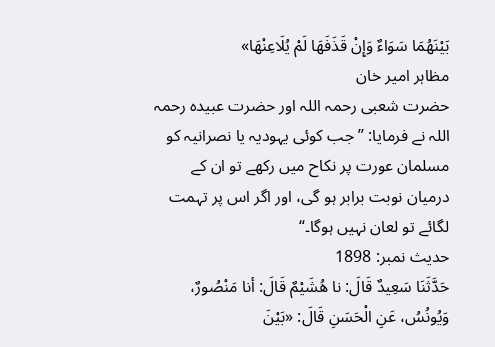بَيْنَهُمَا سَوَاءٌ وَإِنْ قَذَفَهَا لَمْ يُلَاعِنْهَا»
مظاہر امیر خان
حضرت شعبی رحمہ اللہ اور حضرت عبیدہ رحمہ اللہ نے فرمایا: ”جب کوئی یہودیہ یا نصرانیہ کو مسلمان عورت پر نکاح میں رکھے تو ان کے درمیان نوبت برابر ہو گی، اور اگر اس پر تہمت لگائے تو لعان نہیں ہوگا۔“
حدیث نمبر: 1898
حَدَّثَنَا سَعِيدٌ قَالَ: نا هُشَيْمٌ قَالَ: أنا مَنْصُورٌ، وَيُونُسُ، عَنِ الْحَسَنِ قَالَ: «بَيْنَ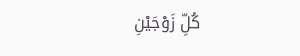كُلِّ زَوْجَيْنِ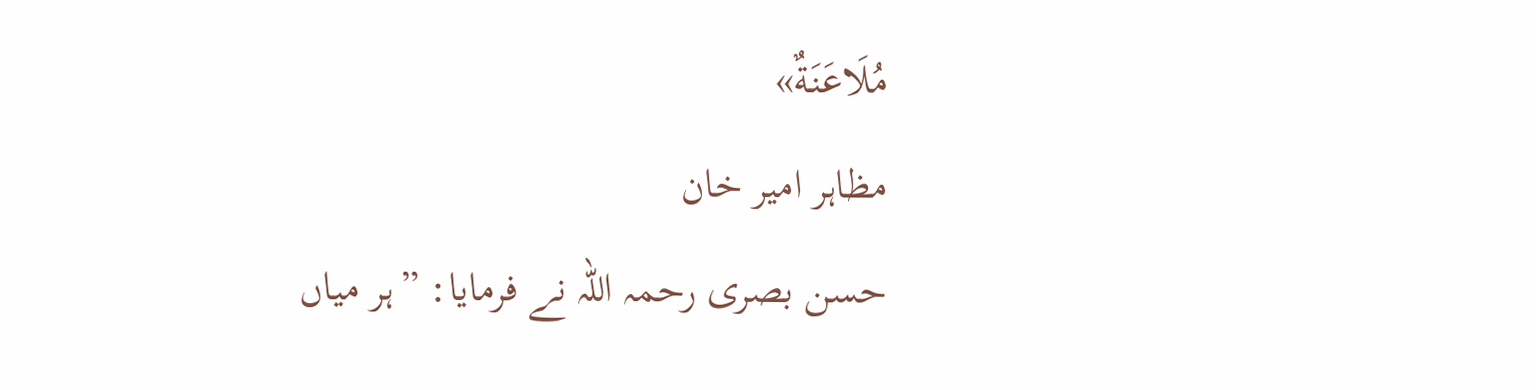مُلَاعَنَةٌ»
مظاہر امیر خان
حسن بصری رحمہ اللہ نے فرمایا: ”ہر میاں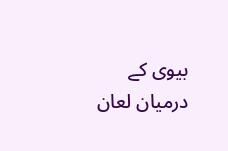بیوی کے درمیان لعان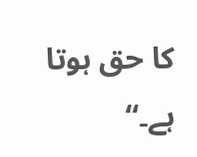کا حق ہوتا ہے۔“